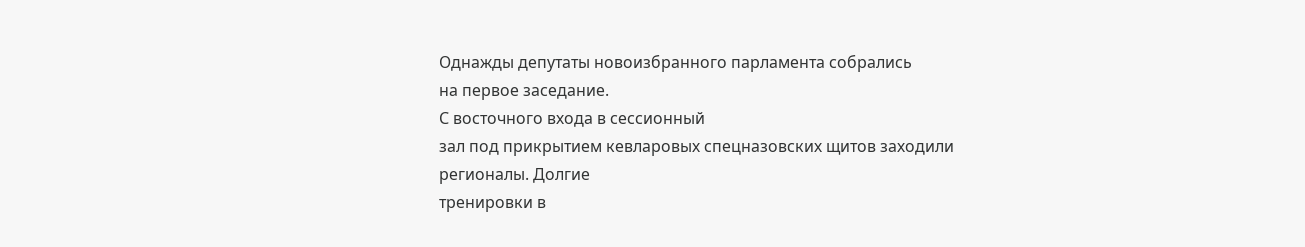Однажды депутаты новоизбранного парламента собрались
на первое заседание.
С восточного входа в сессионный
зал под прикрытием кевларовых спецназовских щитов заходили регионалы. Долгие
тренировки в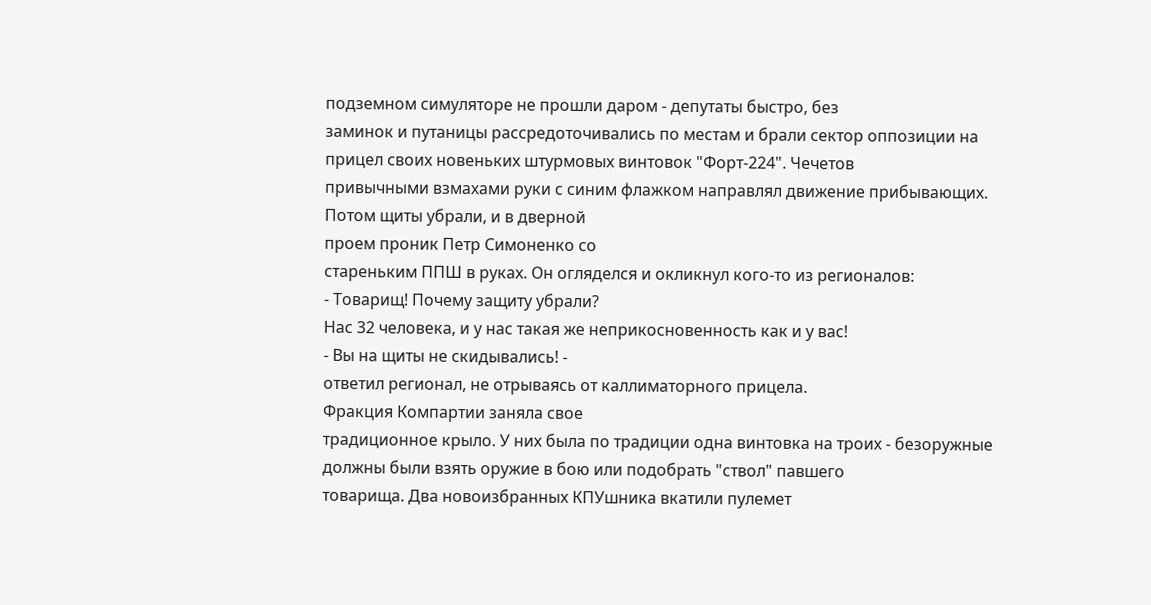подземном симуляторе не прошли даром - депутаты быстро, без
заминок и путаницы рассредоточивались по местам и брали сектор оппозиции на
прицел своих новеньких штурмовых винтовок "Форт-224". Чечетов
привычными взмахами руки с синим флажком направлял движение прибывающих.
Потом щиты убрали, и в дверной
проем проник Петр Симоненко со
стареньким ППШ в руках. Он огляделся и окликнул кого-то из регионалов:
- Товарищ! Почему защиту убрали?
Нас 32 человека, и у нас такая же неприкосновенность как и у вас!
- Вы на щиты не скидывались! -
ответил регионал, не отрываясь от каллиматорного прицела.
Фракция Компартии заняла свое
традиционное крыло. У них была по традиции одна винтовка на троих - безоружные
должны были взять оружие в бою или подобрать "ствол" павшего
товарища. Два новоизбранных КПУшника вкатили пулемет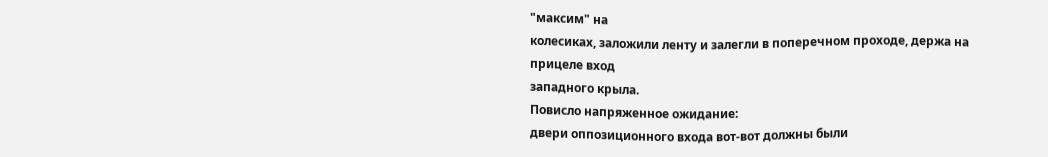"максим" на
колесиках, заложили ленту и залегли в поперечном проходе, держа на прицеле вход
западного крыла.
Повисло напряженное ожидание:
двери оппозиционного входа вот-вот должны были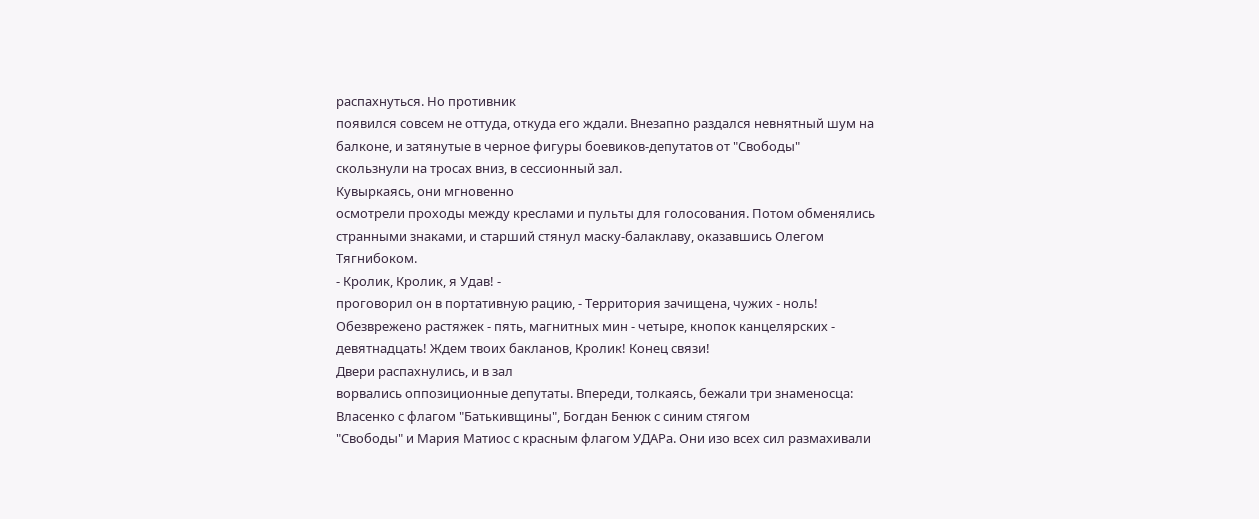распахнуться. Но противник
появился совсем не оттуда, откуда его ждали. Внезапно раздался невнятный шум на
балконе, и затянутые в черное фигуры боевиков-депутатов от "Свободы"
скользнули на тросах вниз, в сессионный зал.
Кувыркаясь, они мгновенно
осмотрели проходы между креслами и пульты для голосования. Потом обменялись
странными знаками, и старший стянул маску-балаклаву, оказавшись Олегом
Тягнибоком.
- Кролик, Кролик, я Удав! -
проговорил он в портативную рацию, - Территория зачищена, чужих - ноль!
Обезврежено растяжек - пять, магнитных мин - четыре, кнопок канцелярских -
девятнадцать! Ждем твоих бакланов, Кролик! Конец связи!
Двери распахнулись, и в зал
ворвались оппозиционные депутаты. Впереди, толкаясь, бежали три знаменосца:
Власенко с флагом "Батькивщины", Богдан Бенюк с синим стягом
"Свободы" и Мария Матиос с красным флагом УДАРа. Они изо всех сил размахивали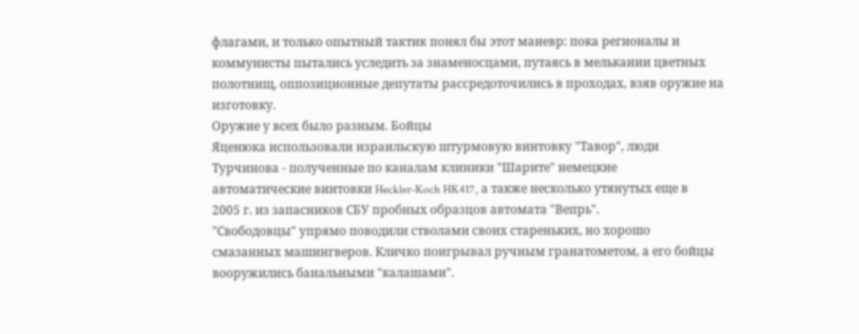флагами, и только опытный тактик понял бы этот маневр: пока регионалы и
коммунисты пытались уследить за знаменосцами, путаясь в мелькании цветных
полотнищ, оппозиционные депутаты рассредоточились в проходах, взяв оружие на
изготовку.
Оружие у всех было разным. Бойцы
Яценюка использовали израильскую штурмовую винтовку "Тавор", люди
Турчинова - полученные по каналам клиники "Шарите" немецкие
автоматические винтовки Heckler-Koch HK417, а также несколько утянутых еще в
2005 г. из запасников СБУ пробных образцов автомата "Вепрь".
"Свободовцы" упрямо поводили стволами своих стареньких, но хорошо
смазанных машингверов. Кличко поигрывал ручным гранатометом, а его бойцы
вооружились банальными "калашами".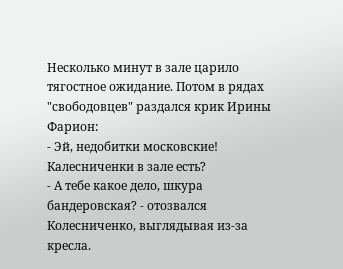Несколько минут в зале царило
тягостное ожидание. Потом в рядах "свободовцев" раздался крик Ирины
Фарион:
- Эй, недобитки московские!
Калесниченки в зале есть?
- А тебе какое дело, шкура
бандеровская? - отозвался Колесниченко, выглядывая из-за кресла.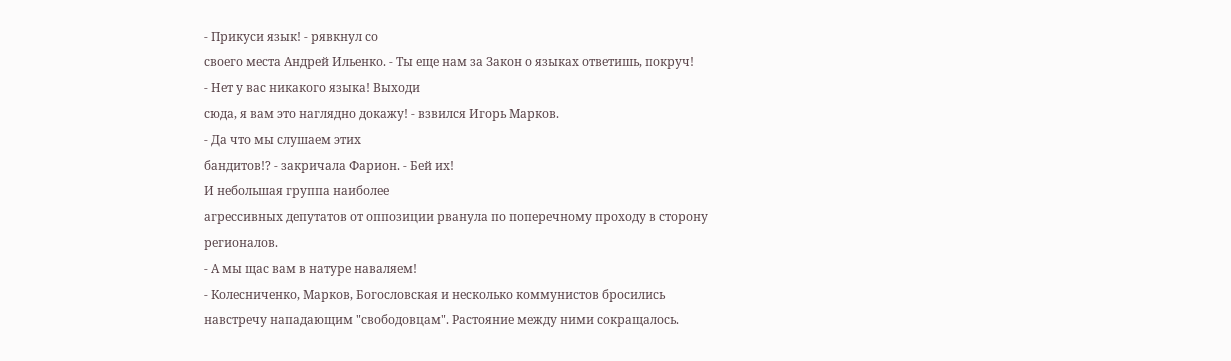- Прикуси язык! - рявкнул со
своего места Андрей Ильенко. - Ты еще нам за Закон о языках ответишь, покруч!
- Нет у вас никакого языка! Выходи
сюда, я вам это наглядно докажу! - взвился Игорь Марков.
- Да что мы слушаем этих
бандитов!? - закричала Фарион. - Бей их!
И небольшая группа наиболее
агрессивных депутатов от оппозиции рванула по поперечному проходу в сторону
регионалов.
- А мы щас вам в натуре наваляем!
- Колесниченко, Марков, Богословская и несколько коммунистов бросились
навстречу нападающим "свободовцам". Растояние между ними сокращалось.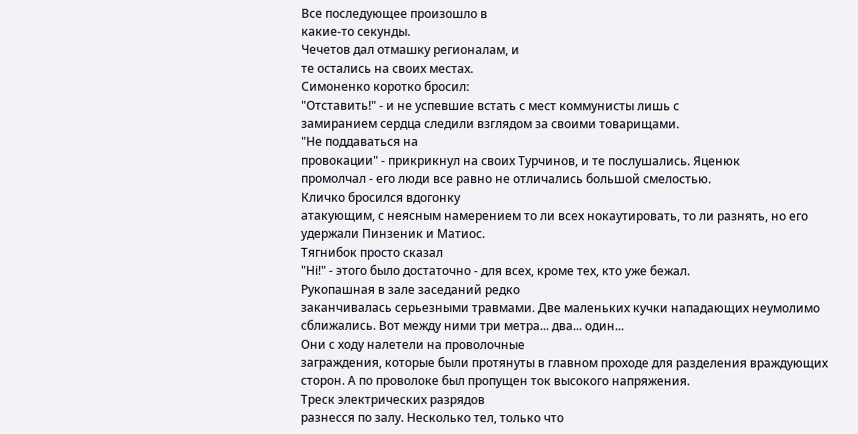Все последующее произошло в
какие-то секунды.
Чечетов дал отмашку регионалам, и
те остались на своих местах.
Симоненко коротко бросил:
"Отставить!" - и не успевшие встать с мест коммунисты лишь с
замиранием сердца следили взглядом за своими товарищами.
"Не поддаваться на
провокации" - прикрикнул на своих Турчинов, и те послушались. Яценюк
промолчал - его люди все равно не отличались большой смелостью.
Кличко бросился вдогонку
атакующим, с неясным намерением то ли всех нокаутировать, то ли разнять, но его
удержали Пинзеник и Матиос.
Тягнибок просто сказал
"Ні!" - этого было достаточно - для всех, кроме тех, кто уже бежал.
Рукопашная в зале заседаний редко
заканчивалась серьезными травмами. Две маленьких кучки нападающих неумолимо
сближались. Вот между ними три метра... два... один...
Они с ходу налетели на проволочные
заграждения, которые были протянуты в главном проходе для разделения враждующих
сторон. А по проволоке был пропущен ток высокого напряжения.
Треск электрических разрядов
разнесся по залу. Несколько тел, только что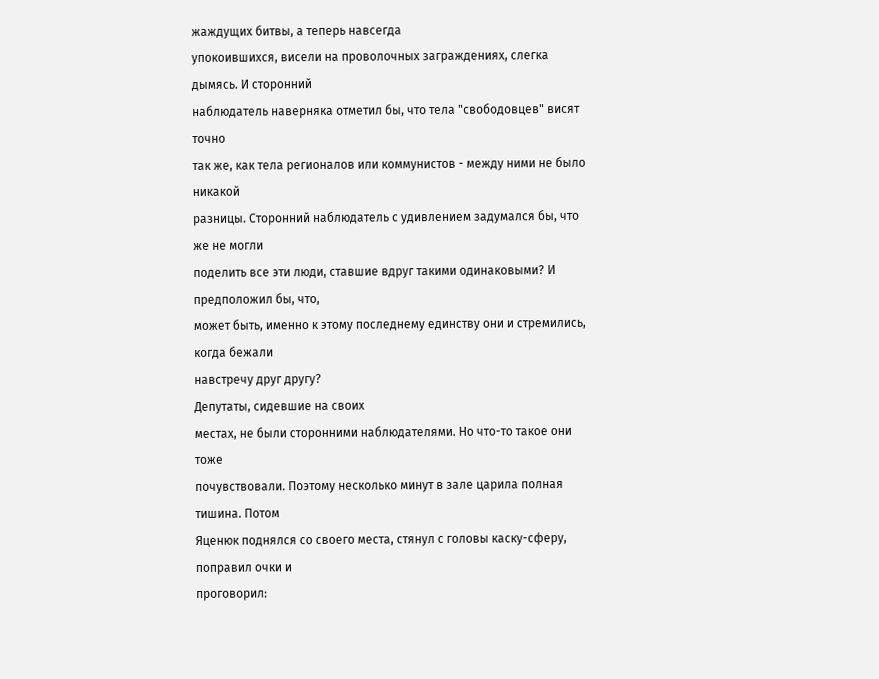жаждущих битвы, а теперь навсегда
упокоившихся, висели на проволочных заграждениях, слегка дымясь. И сторонний
наблюдатель наверняка отметил бы, что тела "свободовцев" висят точно
так же, как тела регионалов или коммунистов - между ними не было никакой
разницы. Сторонний наблюдатель с удивлением задумался бы, что же не могли
поделить все эти люди, ставшие вдруг такими одинаковыми? И предположил бы, что,
может быть, именно к этому последнему единству они и стремились, когда бежали
навстречу друг другу?
Депутаты, сидевшие на своих
местах, не были сторонними наблюдателями. Но что-то такое они тоже
почувствовали. Поэтому несколько минут в зале царила полная тишина. Потом
Яценюк поднялся со своего места, стянул с головы каску-сферу, поправил очки и
проговорил: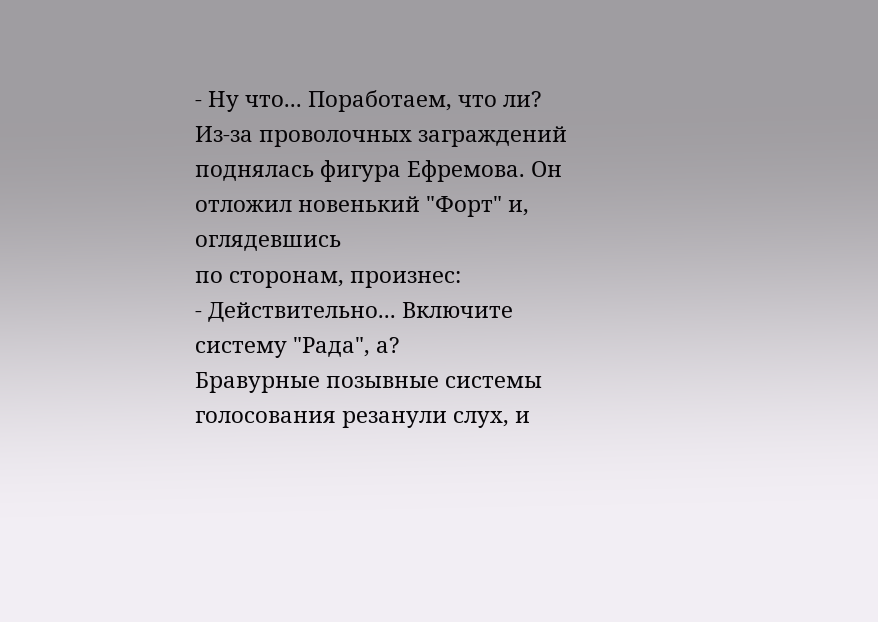- Ну что... Поработаем, что ли?
Из-за проволочных заграждений
поднялась фигура Ефремова. Он отложил новенький "Форт" и, оглядевшись
по сторонам, произнес:
- Действительно... Включите
систему "Рада", а?
Бравурные позывные системы
голосования резанули слух, и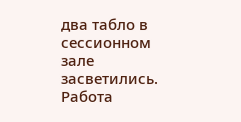два табло в сессионном зале засветились. Работа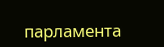парламента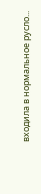входила в нормальное русло...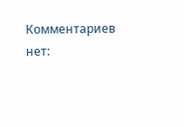Комментариев нет: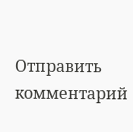Отправить комментарий